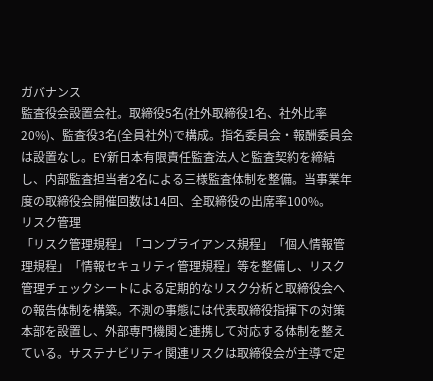ガバナンス
監査役会設置会社。取締役5名(社外取締役1名、社外比率20%)、監査役3名(全員社外)で構成。指名委員会・報酬委員会は設置なし。EY新日本有限責任監査法人と監査契約を締結し、内部監査担当者2名による三様監査体制を整備。当事業年度の取締役会開催回数は14回、全取締役の出席率100%。
リスク管理
「リスク管理規程」「コンプライアンス規程」「個人情報管理規程」「情報セキュリティ管理規程」等を整備し、リスク管理チェックシートによる定期的なリスク分析と取締役会への報告体制を構築。不測の事態には代表取締役指揮下の対策本部を設置し、外部専門機関と連携して対応する体制を整えている。サステナビリティ関連リスクは取締役会が主導で定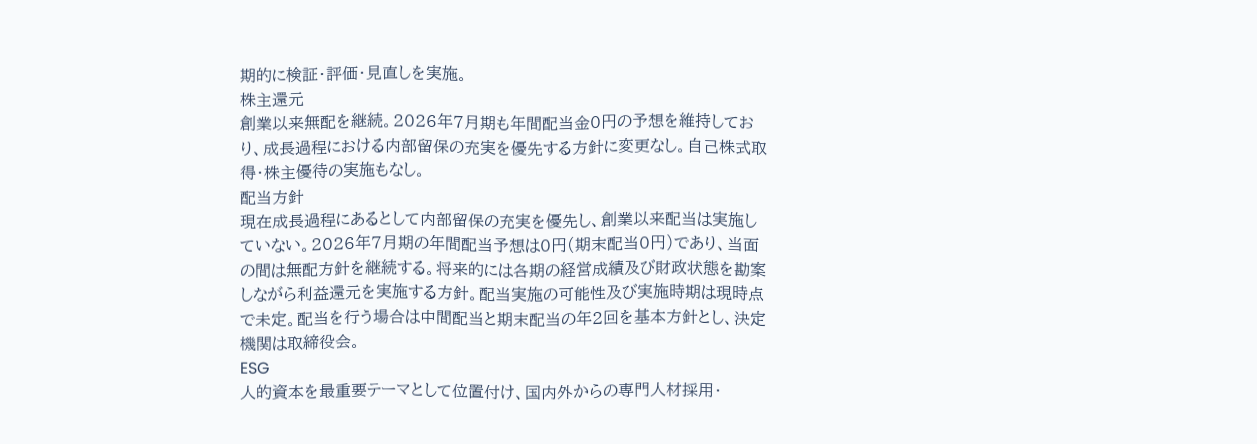期的に検証・評価・見直しを実施。
株主還元
創業以来無配を継続。2026年7月期も年間配当金0円の予想を維持しており、成長過程における内部留保の充実を優先する方針に変更なし。自己株式取得・株主優待の実施もなし。
配当方針
現在成長過程にあるとして内部留保の充実を優先し、創業以来配当は実施していない。2026年7月期の年間配当予想は0円(期末配当0円)であり、当面の間は無配方針を継続する。将来的には各期の経営成績及び財政状態を勘案しながら利益還元を実施する方針。配当実施の可能性及び実施時期は現時点で未定。配当を行う場合は中間配当と期末配当の年2回を基本方針とし、決定機関は取締役会。
ESG
人的資本を最重要テーマとして位置付け、国内外からの専門人材採用・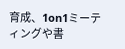育成、1on1ミーティングや書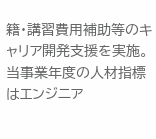籍・講習費用補助等のキャリア開発支援を実施。当事業年度の人材指標はエンジニア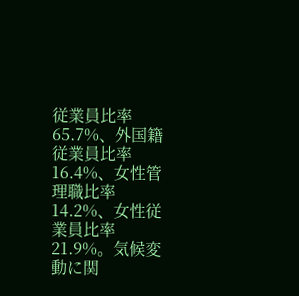従業員比率65.7%、外国籍従業員比率16.4%、女性管理職比率14.2%、女性従業員比率21.9%。気候変動に関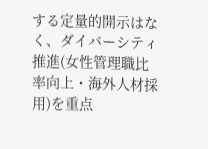する定量的開示はなく、ダイバーシティ推進(女性管理職比率向上・海外人材採用)を重点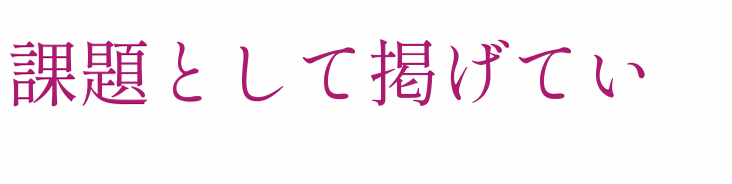課題として掲げてい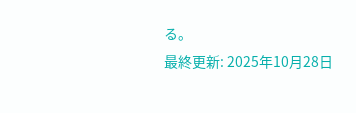る。
最終更新: 2025年10月28日